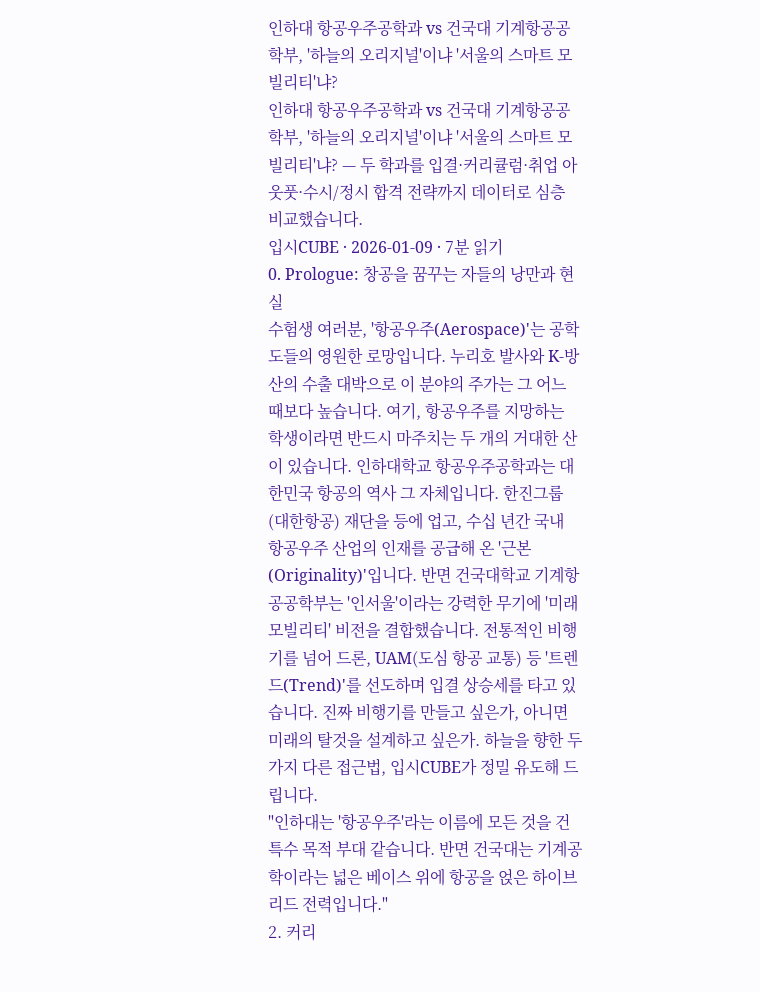인하대 항공우주공학과 vs 건국대 기계항공공학부, '하늘의 오리지널'이냐 '서울의 스마트 모빌리티'냐?
인하대 항공우주공학과 vs 건국대 기계항공공학부, '하늘의 오리지널'이냐 '서울의 스마트 모빌리티'냐? — 두 학과를 입결·커리큘럼·취업 아웃풋·수시/정시 합격 전략까지 데이터로 심층 비교했습니다.
입시CUBE · 2026-01-09 · 7분 읽기
0. Prologue: 창공을 꿈꾸는 자들의 낭만과 현실
수험생 여러분, '항공우주(Aerospace)'는 공학도들의 영원한 로망입니다. 누리호 발사와 K-방산의 수출 대박으로 이 분야의 주가는 그 어느 때보다 높습니다. 여기, 항공우주를 지망하는 학생이라면 반드시 마주치는 두 개의 거대한 산이 있습니다. 인하대학교 항공우주공학과는 대한민국 항공의 역사 그 자체입니다. 한진그룹(대한항공) 재단을 등에 업고, 수십 년간 국내 항공우주 산업의 인재를 공급해 온 '근본(Originality)'입니다. 반면 건국대학교 기계항공공학부는 '인서울'이라는 강력한 무기에 '미래 모빌리티' 비전을 결합했습니다. 전통적인 비행기를 넘어 드론, UAM(도심 항공 교통) 등 '트렌드(Trend)'를 선도하며 입결 상승세를 타고 있습니다. 진짜 비행기를 만들고 싶은가, 아니면 미래의 탈것을 설계하고 싶은가. 하늘을 향한 두 가지 다른 접근법, 입시CUBE가 정밀 유도해 드립니다.
"인하대는 '항공우주'라는 이름에 모든 것을 건 특수 목적 부대 같습니다. 반면 건국대는 기계공학이라는 넓은 베이스 위에 항공을 얹은 하이브리드 전력입니다."
2. 커리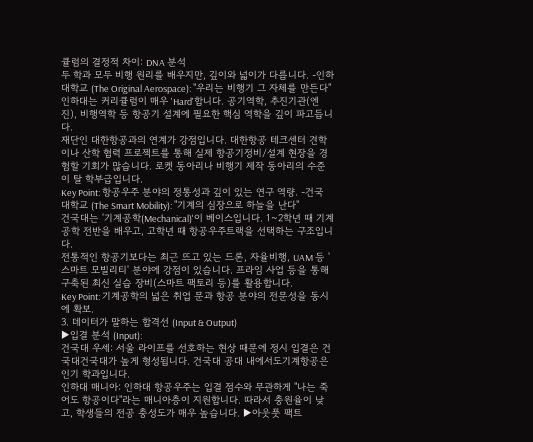큘럼의 결정적 차이: DNA 분석
두 학과 모두 비행 원리를 배우지만, 깊이와 넓이가 다릅니다. -인하대학교 (The Original Aerospace): "우리는 비행기 그 자체를 만든다"
인하대는 커리큘럼이 매우 'Hard'합니다. 공기역학, 추진기관(엔진), 비행역학 등 항공기 설계에 필요한 핵심 역학을 깊이 파고듭니다.
재단인 대한항공과의 연계가 강점입니다. 대한항공 테크센터 견학이나 산학 협력 프로젝트를 통해 실제 항공기정비/설계 현장을 경험할 기회가 많습니다. 로켓 동아리나 비행기 제작 동아리의 수준이 탈 학부급입니다.
Key Point: 항공우주 분야의 정통성과 깊이 있는 연구 역량. -건국대학교 (The Smart Mobility): "기계의 심장으로 하늘을 난다"
건국대는 '기계공학(Mechanical)'이 베이스입니다. 1~2학년 때 기계공학 전반을 배우고, 고학년 때 항공우주트랙을 선택하는 구조입니다.
전통적인 항공기보다는 최근 뜨고 있는 드론, 자율비행, UAM 등 '스마트 모빌리티' 분야에 강점이 있습니다. 프라임 사업 등을 통해 구축된 최신 실습 장비(스마트 팩토리 등)를 활용합니다.
Key Point: 기계공학의 넓은 취업 문과 항공 분야의 전문성을 동시에 확보.
3. 데이터가 말하는 합격선 (Input & Output)
▶입결 분석 (Input):
건국대 우세: 서울 라이프를 선호하는 현상 때문에 정시 입결은 건국대건국대가 높게 형성됩니다. 건국대 공대 내에서도기계항공은 인기 학과입니다.
인하대 매니아: 인하대 항공우주는 입결 점수와 무관하게 "나는 죽어도 항공이다"라는 매니아층이 지원합니다. 따라서 충원율이 낮고, 학생들의 전공 충성도가 매우 높습니다. ▶아웃풋 팩트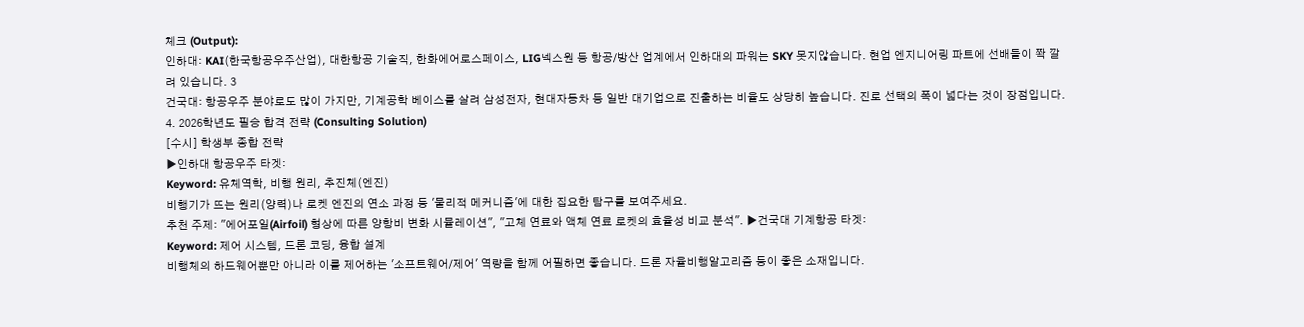체크 (Output):
인하대: KAI(한국항공우주산업), 대한항공 기술직, 한화에어로스페이스, LIG넥스원 등 항공/방산 업계에서 인하대의 파워는 SKY 못지않습니다. 현업 엔지니어링 파트에 선배들이 쫙 깔려 있습니다. 3
건국대: 항공우주 분야로도 많이 가지만, 기계공학 베이스를 살려 삼성전자, 현대자동차 등 일반 대기업으로 진출하는 비율도 상당히 높습니다. 진로 선택의 폭이 넓다는 것이 장점입니다.
4. 2026학년도 필승 합격 전략 (Consulting Solution)
[수시] 학생부 종합 전략
▶인하대 항공우주 타겟:
Keyword: 유체역학, 비행 원리, 추진체(엔진)
비행기가 뜨는 원리(양력)나 로켓 엔진의 연소 과정 등 '물리적 메커니즘'에 대한 집요한 탐구를 보여주세요.
추천 주제: "에어포일(Airfoil) 형상에 따른 양항비 변화 시뮬레이션", "고체 연료와 액체 연료 로켓의 효율성 비교 분석". ▶건국대 기계항공 타겟:
Keyword: 제어 시스템, 드론 코딩, 융합 설계
비행체의 하드웨어뿐만 아니라 이를 제어하는 '소프트웨어/제어' 역량을 함께 어필하면 좋습니다. 드론 자율비행알고리즘 등이 좋은 소재입니다.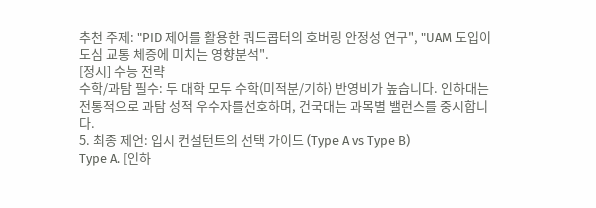추천 주제: "PID 제어를 활용한 쿼드콥터의 호버링 안정성 연구", "UAM 도입이 도심 교통 체증에 미치는 영향분석".
[정시] 수능 전략
수학/과탐 필수: 두 대학 모두 수학(미적분/기하) 반영비가 높습니다. 인하대는 전통적으로 과탐 성적 우수자를선호하며, 건국대는 과목별 밸런스를 중시합니다.
5. 최종 제언: 입시 컨설턴트의 선택 가이드 (Type A vs Type B)
Type A. [인하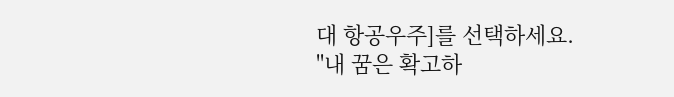대 항공우주]를 선택하세요.
"내 꿈은 확고하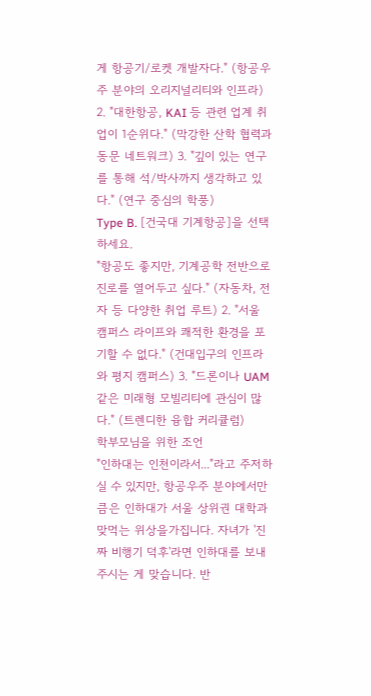게 항공기/로켓 개발자다." (항공우주 분야의 오리지널리티와 인프라) 2. "대한항공, KAI 등 관련 업계 취업이 1순위다." (막강한 산학 협력과 동문 네트워크) 3. "깊이 있는 연구를 통해 석/박사까지 생각하고 있다." (연구 중심의 학풍)
Type B. [건국대 기계항공]을 선택하세요.
"항공도 좋지만, 기계공학 전반으로 진로를 열어두고 싶다." (자동차, 전자 등 다양한 취업 루트) 2. "서울 캠퍼스 라이프와 쾌적한 환경을 포기할 수 없다." (건대입구의 인프라와 평지 캠퍼스) 3. "드론이나 UAM 같은 미래형 모빌리티에 관심이 많다." (트렌디한 융합 커리큘럼)
학부모님을 위한 조언
"인하대는 인천이라서..."라고 주저하실 수 있지만, 항공우주 분야에서만큼은 인하대가 서울 상위권 대학과 맞먹는 위상을가집니다. 자녀가 '진짜 비행기 덕후'라면 인하대를 보내주시는 게 맞습니다. 반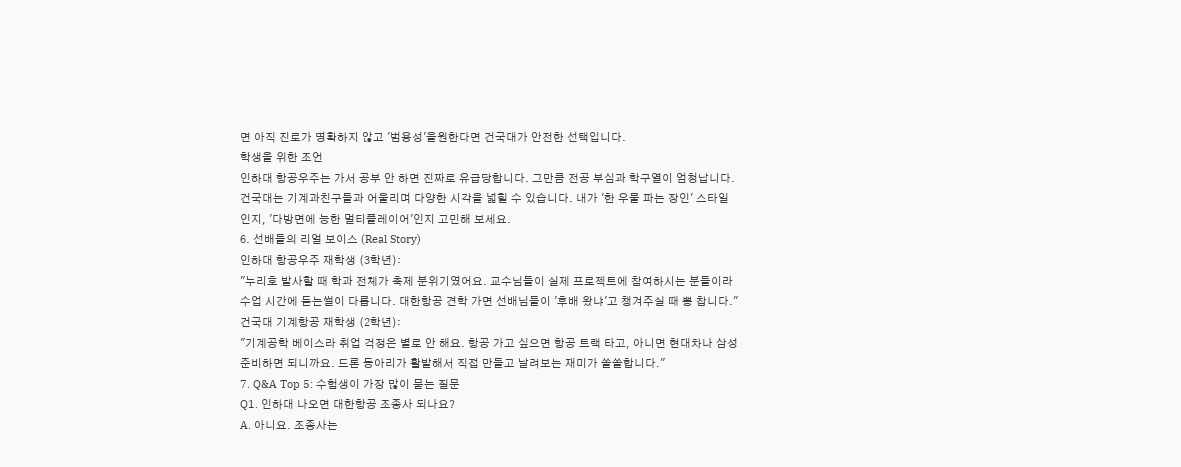면 아직 진로가 명확하지 않고 '범용성'을원한다면 건국대가 안전한 선택입니다.
학생을 위한 조언
인하대 항공우주는 가서 공부 안 하면 진짜로 유급당합니다. 그만큼 전공 부심과 학구열이 엄청납니다. 건국대는 기계과친구들과 어울리며 다양한 시각을 넓힐 수 있습니다. 내가 '한 우물 파는 장인' 스타일인지, '다방면에 능한 멀티플레이어'인지 고민해 보세요.
6. 선배들의 리얼 보이스 (Real Story)
인하대 항공우주 재학생 (3학년):
"누리호 발사할 때 학과 전체가 축제 분위기였어요. 교수님들이 실제 프로젝트에 참여하시는 분들이라 수업 시간에 듣는썰이 다릅니다. 대한항공 견학 가면 선배님들이 '후배 왔냐'고 챙겨주실 때 뽕 찹니다."
건국대 기계항공 재학생 (2학년):
"기계공학 베이스라 취업 걱정은 별로 안 해요. 항공 가고 싶으면 항공 트랙 타고, 아니면 현대차나 삼성 준비하면 되니까요. 드론 동아리가 활발해서 직접 만들고 날려보는 재미가 쏠쏠합니다."
7. Q&A Top 5: 수험생이 가장 많이 묻는 질문
Q1. 인하대 나오면 대한항공 조종사 되나요?
A. 아니요. 조종사는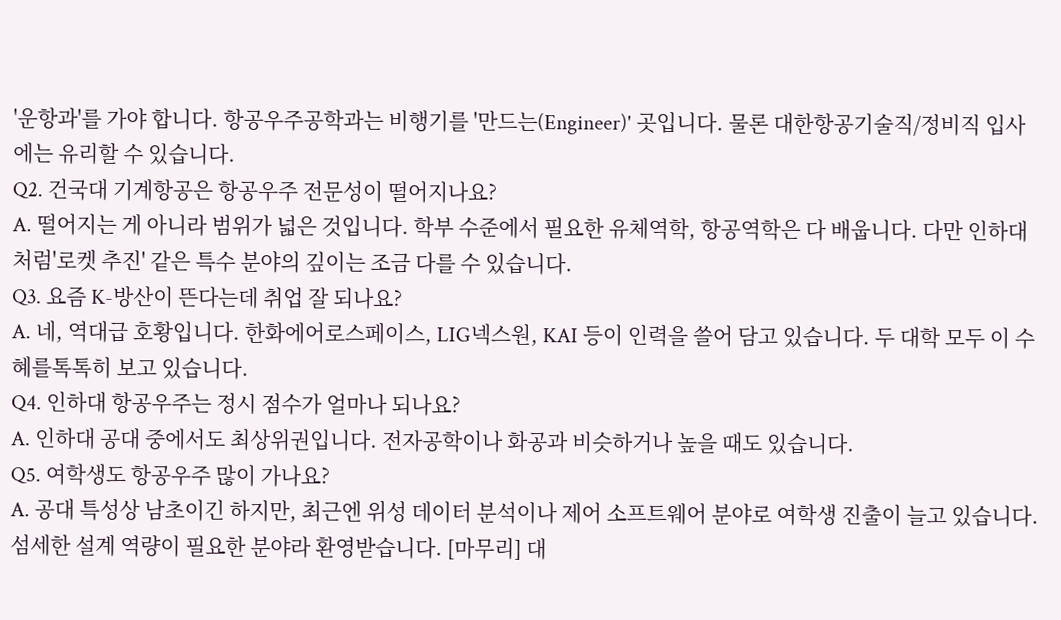'운항과'를 가야 합니다. 항공우주공학과는 비행기를 '만드는(Engineer)' 곳입니다. 물론 대한항공기술직/정비직 입사에는 유리할 수 있습니다.
Q2. 건국대 기계항공은 항공우주 전문성이 떨어지나요?
A. 떨어지는 게 아니라 범위가 넓은 것입니다. 학부 수준에서 필요한 유체역학, 항공역학은 다 배웁니다. 다만 인하대처럼'로켓 추진' 같은 특수 분야의 깊이는 조금 다를 수 있습니다.
Q3. 요즘 K-방산이 뜬다는데 취업 잘 되나요?
A. 네, 역대급 호황입니다. 한화에어로스페이스, LIG넥스원, KAI 등이 인력을 쓸어 담고 있습니다. 두 대학 모두 이 수혜를톡톡히 보고 있습니다.
Q4. 인하대 항공우주는 정시 점수가 얼마나 되나요?
A. 인하대 공대 중에서도 최상위권입니다. 전자공학이나 화공과 비슷하거나 높을 때도 있습니다.
Q5. 여학생도 항공우주 많이 가나요?
A. 공대 특성상 남초이긴 하지만, 최근엔 위성 데이터 분석이나 제어 소프트웨어 분야로 여학생 진출이 늘고 있습니다. 섬세한 설계 역량이 필요한 분야라 환영받습니다. [마무리] 대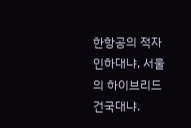한항공의 적자 인하대냐, 서울의 하이브리드 건국대냐.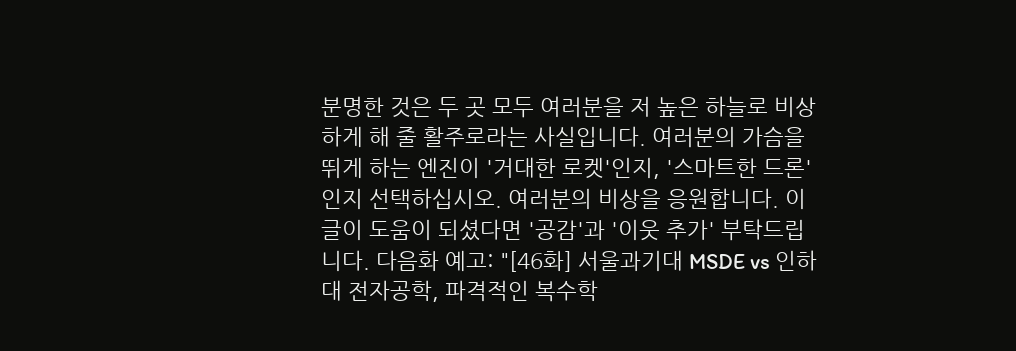분명한 것은 두 곳 모두 여러분을 저 높은 하늘로 비상하게 해 줄 활주로라는 사실입니다. 여러분의 가슴을 뛰게 하는 엔진이 '거대한 로켓'인지, '스마트한 드론'인지 선택하십시오. 여러분의 비상을 응원합니다. 이 글이 도움이 되셨다면 '공감'과 '이웃 추가' 부탁드립니다. 다음화 예고: "[46화] 서울과기대 MSDE vs 인하대 전자공학, 파격적인 복수학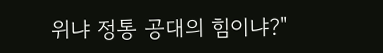위냐 정통 공대의 힘이냐?"